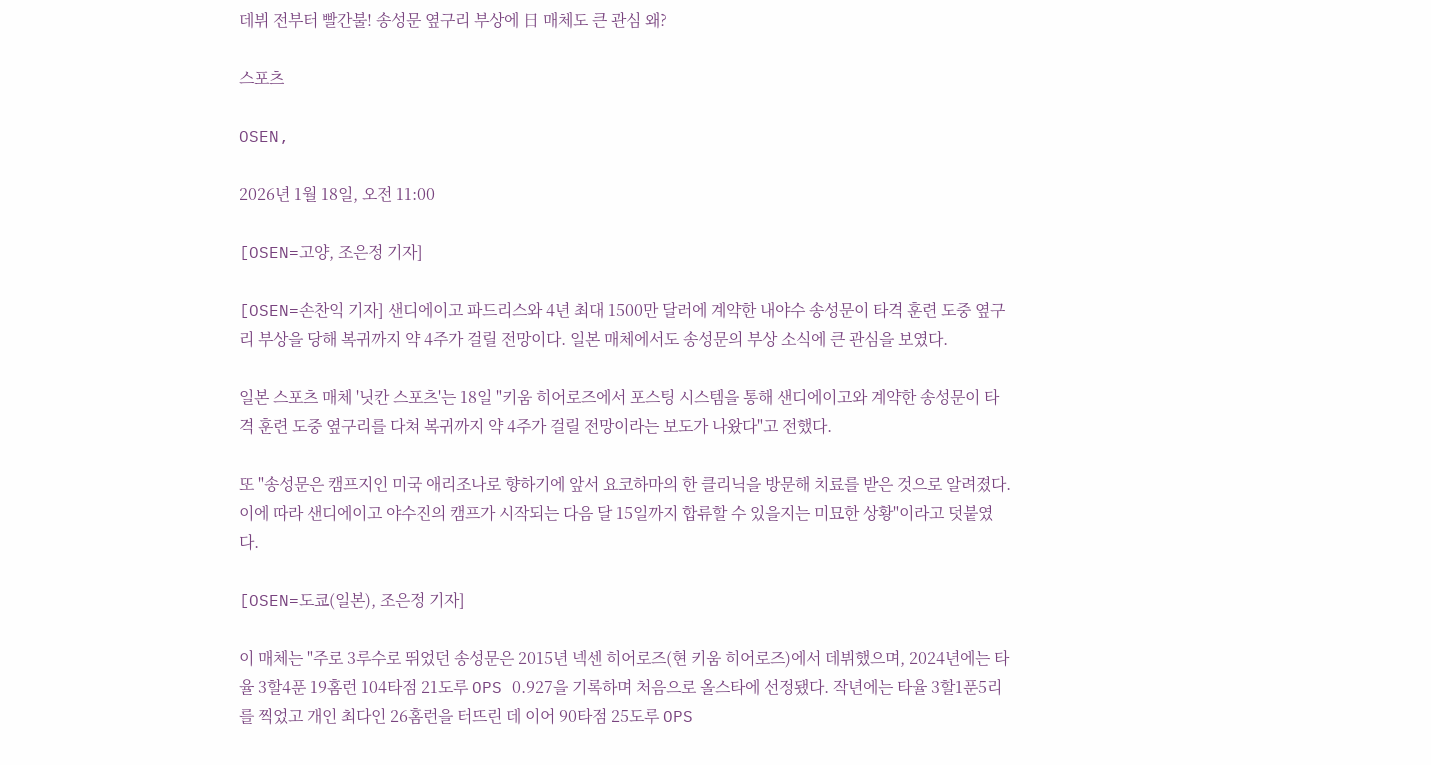데뷔 전부터 빨간불! 송성문 옆구리 부상에 日 매체도 큰 관심 왜?

스포츠

OSEN,

2026년 1월 18일, 오전 11:00

[OSEN=고양, 조은정 기자]

[OSEN=손찬익 기자] 샌디에이고 파드리스와 4년 최대 1500만 달러에 계약한 내야수 송성문이 타격 훈련 도중 옆구리 부상을 당해 복귀까지 약 4주가 걸릴 전망이다. 일본 매체에서도 송성문의 부상 소식에 큰 관심을 보였다.

일본 스포츠 매체 '닛칸 스포츠'는 18일 "키움 히어로즈에서 포스팅 시스템을 통해 샌디에이고와 계약한 송성문이 타격 훈련 도중 옆구리를 다쳐 복귀까지 약 4주가 걸릴 전망이라는 보도가 나왔다"고 전했다.

또 "송성문은 캠프지인 미국 애리조나로 향하기에 앞서 요코하마의 한 클리닉을 방문해 치료를 받은 것으로 알려졌다. 이에 따라 샌디에이고 야수진의 캠프가 시작되는 다음 달 15일까지 합류할 수 있을지는 미묘한 상황"이라고 덧붙였다.

[OSEN=도쿄(일본), 조은정 기자]

이 매체는 "주로 3루수로 뛰었던 송성문은 2015년 넥센 히어로즈(현 키움 히어로즈)에서 데뷔했으며, 2024년에는 타율 3할4푼 19홈런 104타점 21도루 OPS 0.927을 기록하며 처음으로 올스타에 선정됐다. 작년에는 타율 3할1푼5리를 찍었고 개인 최다인 26홈런을 터뜨린 데 이어 90타점 25도루 OPS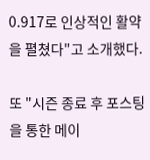0.917로 인상적인 활약을 펼쳤다"고 소개했다.

또 "시즌 종료 후 포스팅을 통한 메이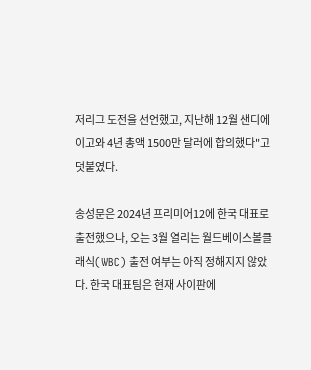저리그 도전을 선언했고, 지난해 12월 샌디에이고와 4년 총액 1500만 달러에 합의했다"고 덧붙였다.

송성문은 2024년 프리미어12에 한국 대표로 출전했으나, 오는 3월 열리는 월드베이스볼클래식(WBC) 출전 여부는 아직 정해지지 않았다. 한국 대표팀은 현재 사이판에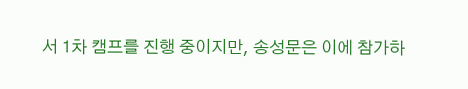서 1차 캠프를 진행 중이지만, 송성문은 이에 참가하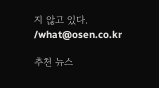지 않고 있다. /what@osen.co.kr

추천 뉴스